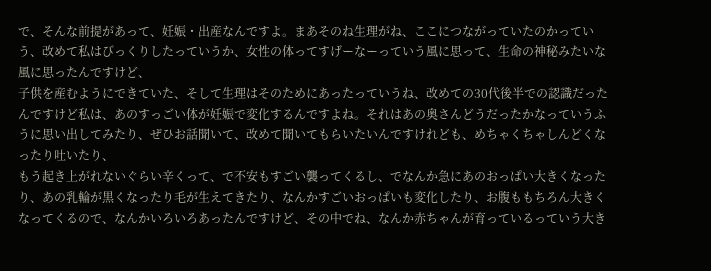で、そんな前提があって、妊娠・出産なんですよ。まあそのね生理がね、ここにつながっていたのかっていう、改めて私はびっくりしたっていうか、女性の体ってすげーなーっていう風に思って、生命の神秘みたいな風に思ったんですけど、
子供を産むようにできていた、そして生理はそのためにあったっていうね、改めての30代後半での認識だったんですけど私は、あのすっごい体が妊娠で変化するんですよね。それはあの奥さんどうだったかなっていうふうに思い出してみたり、ぜひお話聞いて、改めて聞いてもらいたいんですけれども、めちゃくちゃしんどくなったり吐いたり、
もう起き上がれないぐらい辛くって、で不安もすごい襲ってくるし、でなんか急にあのおっぱい大きくなったり、あの乳輪が黒くなったり毛が生えてきたり、なんかすごいおっぱいも変化したり、お腹ももちろん大きくなってくるので、なんかいろいろあったんですけど、その中でね、なんか赤ちゃんが育っているっていう大き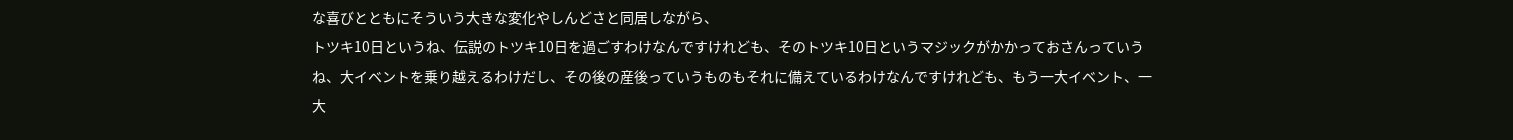な喜びとともにそういう大きな変化やしんどさと同居しながら、
トツキ10日というね、伝説のトツキ10日を過ごすわけなんですけれども、そのトツキ10日というマジックがかかっておさんっていうね、大イベントを乗り越えるわけだし、その後の産後っていうものもそれに備えているわけなんですけれども、もう一大イベント、一大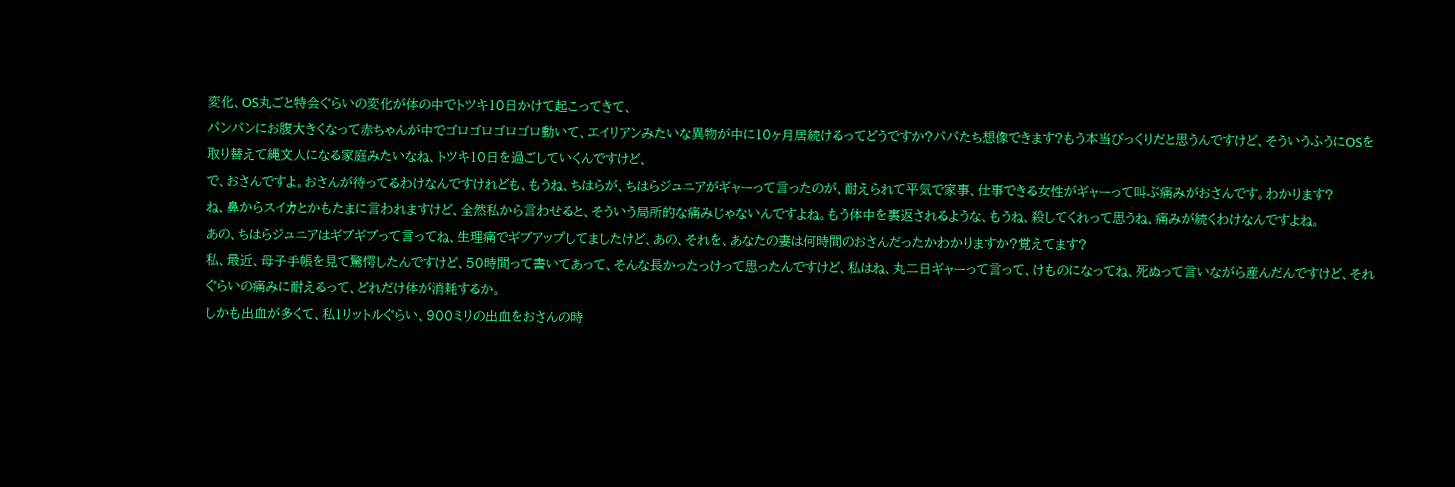変化、OS丸ごと特会ぐらいの変化が体の中でトツキ10日かけて起こってきて、
パンパンにお腹大きくなって赤ちゃんが中でゴロゴロゴロゴロ動いて、エイリアンみたいな異物が中に10ヶ月居続けるってどうですか?パパたち想像できます?もう本当びっくりだと思うんですけど、そういうふうにOSを取り替えて縄文人になる家庭みたいなね、トツキ10日を過ごしていくんですけど、
で、おさんですよ。おさんが待ってるわけなんですけれども、もうね、ちはらが、ちはらジュニアがギャーって言ったのが、耐えられて平気で家事、仕事できる女性がギャーって叫ぶ痛みがおさんです。わかります?
ね、鼻からスイカとかもたまに言われますけど、全然私から言わせると、そういう局所的な痛みじゃないんですよね。もう体中を裏返されるような、もうね、殺してくれって思うね、痛みが続くわけなんですよね。
あの、ちはらジュニアはギブギブって言ってね、生理痛でギブアップしてましたけど、あの、それを、あなたの妻は何時間のおさんだったかわかりますか?覚えてます?
私、最近、母子手帳を見て驚愕したんですけど、50時間って書いてあって、そんな長かったっけって思ったんですけど、私はね、丸二日ギャーって言って、けものになってね、死ぬって言いながら産んだんですけど、それぐらいの痛みに耐えるって、どれだけ体が消耗するか。
しかも出血が多くて、私1リットルぐらい、900ミリの出血をおさんの時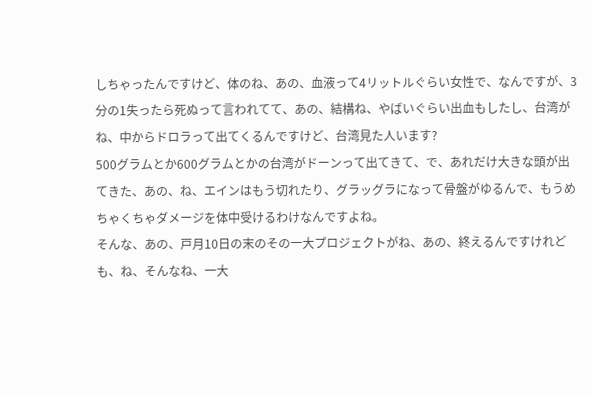しちゃったんですけど、体のね、あの、血液って4リットルぐらい女性で、なんですが、3分の1失ったら死ぬって言われてて、あの、結構ね、やばいぐらい出血もしたし、台湾がね、中からドロラって出てくるんですけど、台湾見た人います?
500グラムとか600グラムとかの台湾がドーンって出てきて、で、あれだけ大きな頭が出てきた、あの、ね、エインはもう切れたり、グラッグラになって骨盤がゆるんで、もうめちゃくちゃダメージを体中受けるわけなんですよね。
そんな、あの、戸月10日の末のその一大プロジェクトがね、あの、終えるんですけれども、ね、そんなね、一大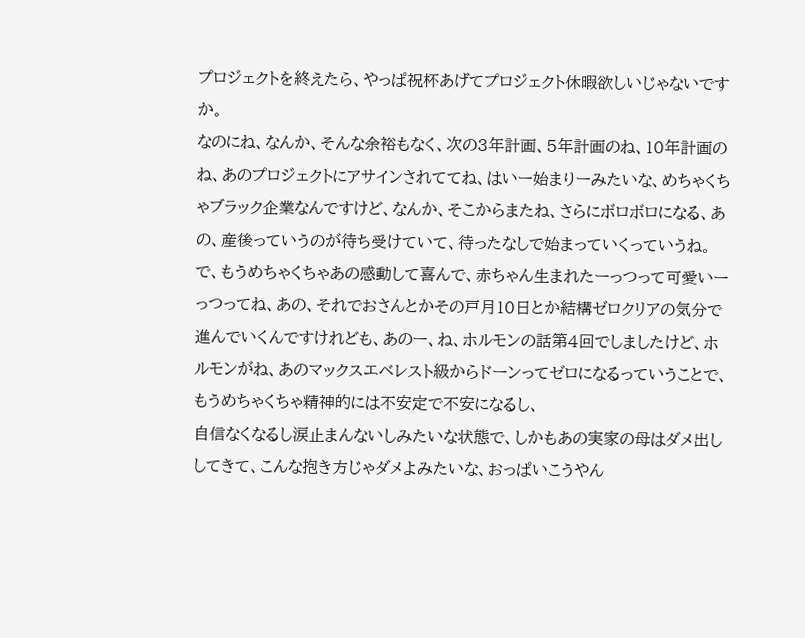プロジェクトを終えたら、やっぱ祝杯あげてプロジェクト休暇欲しいじゃないですか。
なのにね、なんか、そんな余裕もなく、次の3年計画、5年計画のね、10年計画のね、あのプロジェクトにアサインされててね、はいー始まりーみたいな、めちゃくちゃブラック企業なんですけど、なんか、そこからまたね、さらにボロボロになる、あの、産後っていうのが待ち受けていて、待ったなしで始まっていくっていうね。
で、もうめちゃくちゃあの感動して喜んで、赤ちゃん生まれたーっつって可愛いーっつってね、あの、それでおさんとかその戸月10日とか結構ゼロクリアの気分で進んでいくんですけれども、あのー、ね、ホルモンの話第4回でしましたけど、ホルモンがね、あのマックスエベレスト級からドーンってゼロになるっていうことで、もうめちゃくちゃ精神的には不安定で不安になるし、
自信なくなるし涙止まんないしみたいな状態で、しかもあの実家の母はダメ出ししてきて、こんな抱き方じゃダメよみたいな、おっぱいこうやん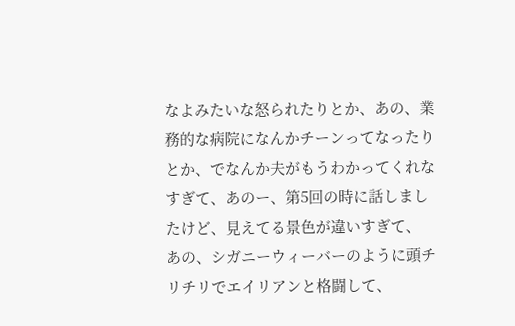なよみたいな怒られたりとか、あの、業務的な病院になんかチーンってなったりとか、でなんか夫がもうわかってくれなすぎて、あのー、第5回の時に話しましたけど、見えてる景色が違いすぎて、
あの、シガニーウィーバーのように頭チリチリでエイリアンと格闘して、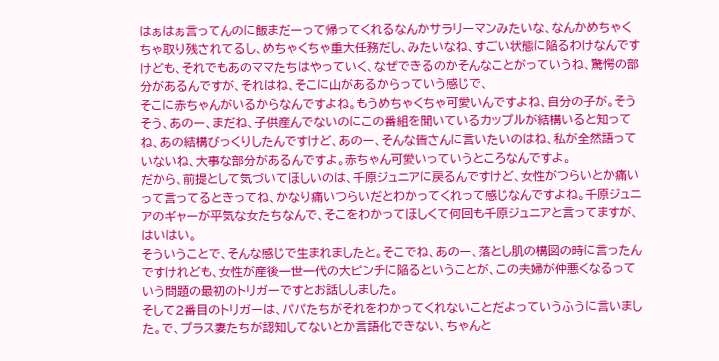はぁはぁ言ってんのに飯まだーって帰ってくれるなんかサラリーマンみたいな、なんかめちゃくちゃ取り残されてるし、めちゃくちゃ重大任務だし、みたいなね、すごい状態に陥るわけなんですけども、それでもあのママたちはやっていく、なぜできるのかそんなことがっていうね、驚愕の部分があるんですが、それはね、そこに山があるからっていう感じで、
そこに赤ちゃんがいるからなんですよね。もうめちゃくちゃ可愛いんですよね、自分の子が。そうそう、あのー、まだね、子供産んでないのにこの番組を聞いているカップルが結構いると知ってね、あの結構びっくりしたんですけど、あのー、そんな皆さんに言いたいのはね、私が全然語っていないね、大事な部分があるんですよ。赤ちゃん可愛いっていうところなんですよ。
だから、前提として気づいてほしいのは、千原ジュニアに戻るんですけど、女性がつらいとか痛いって言ってるときってね、かなり痛いつらいだとわかってくれって感じなんですよね。千原ジュニアのギャーが平気な女たちなんで、そこをわかってほしくて何回も千原ジュニアと言ってますが、はいはい。
そういうことで、そんな感じで生まれましたと。そこでね、あのー、落とし肌の構図の時に言ったんですけれども、女性が産後一世一代の大ピンチに陥るということが、この夫婦が仲悪くなるっていう問題の最初のトリガーですとお話ししました。
そして2番目のトリガーは、パパたちがそれをわかってくれないことだよっていうふうに言いました。で、プラス妻たちが認知してないとか言語化できない、ちゃんと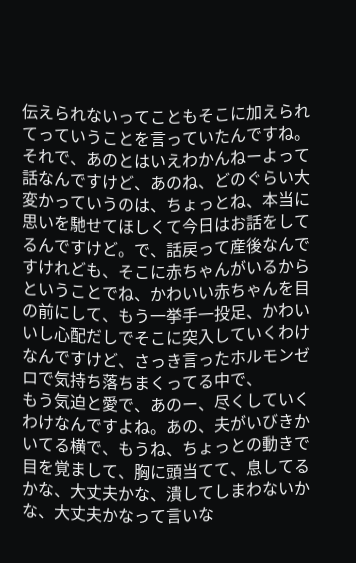伝えられないってこともそこに加えられてっていうことを言っていたんですね。
それで、あのとはいえわかんねーよって話なんですけど、あのね、どのぐらい大変かっていうのは、ちょっとね、本当に思いを馳せてほしくて今日はお話をしてるんですけど。で、話戻って産後なんですけれども、そこに赤ちゃんがいるからということでね、かわいい赤ちゃんを目の前にして、もう一挙手一投足、かわいいし心配だしでそこに突入していくわけなんですけど、さっき言ったホルモンゼロで気持ち落ちまくってる中で、
もう気迫と愛で、あのー、尽くしていくわけなんですよね。あの、夫がいびきかいてる横で、もうね、ちょっとの動きで目を覚まして、胸に頭当てて、息してるかな、大丈夫かな、潰してしまわないかな、大丈夫かなって言いな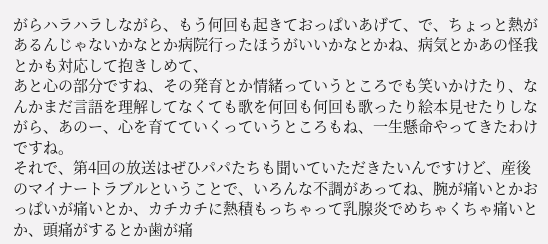がらハラハラしながら、もう何回も起きておっぱいあげて、で、ちょっと熱があるんじゃないかなとか病院行ったほうがいいかなとかね、病気とかあの怪我とかも対応して抱きしめて、
あと心の部分ですね、その発育とか情緒っていうところでも笑いかけたり、なんかまだ言語を理解してなくても歌を何回も何回も歌ったり絵本見せたりしながら、あのー、心を育てていくっていうところもね、一生懸命やってきたわけですね。
それで、第4回の放送はぜひパパたちも聞いていただきたいんですけど、産後のマイナートラブルということで、いろんな不調があってね、腕が痛いとかおっぱいが痛いとか、カチカチに熱積もっちゃって乳腺炎でめちゃくちゃ痛いとか、頭痛がするとか歯が痛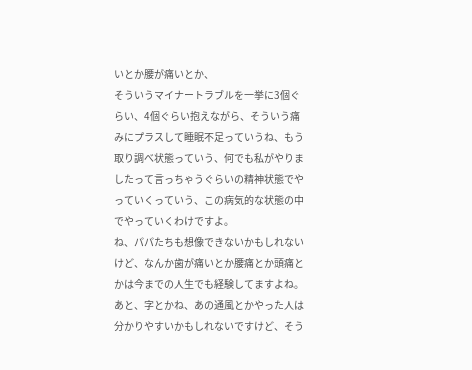いとか腰が痛いとか、
そういうマイナートラブルを一挙に3個ぐらい、4個ぐらい抱えながら、そういう痛みにプラスして睡眠不足っていうね、もう取り調べ状態っていう、何でも私がやりましたって言っちゃうぐらいの精神状態でやっていくっていう、この病気的な状態の中でやっていくわけですよ。
ね、パパたちも想像できないかもしれないけど、なんか歯が痛いとか腰痛とか頭痛とかは今までの人生でも経験してますよね。あと、字とかね、あの通風とかやった人は分かりやすいかもしれないですけど、そう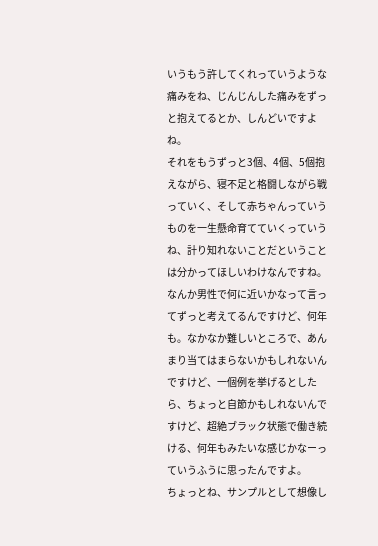いうもう許してくれっていうような痛みをね、じんじんした痛みをずっと抱えてるとか、しんどいですよね。
それをもうずっと3個、4個、5個抱えながら、寝不足と格闘しながら戦っていく、そして赤ちゃんっていうものを一生懸命育てていくっていうね、計り知れないことだということは分かってほしいわけなんですね。
なんか男性で何に近いかなって言ってずっと考えてるんですけど、何年も。なかなか難しいところで、あんまり当てはまらないかもしれないんですけど、一個例を挙げるとしたら、ちょっと自節かもしれないんですけど、超絶ブラック状態で働き続ける、何年もみたいな感じかなーっていうふうに思ったんですよ。
ちょっとね、サンプルとして想像し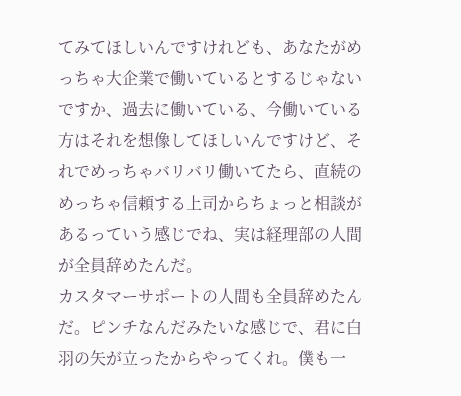てみてほしいんですけれども、あなたがめっちゃ大企業で働いているとするじゃないですか、過去に働いている、今働いている方はそれを想像してほしいんですけど、それでめっちゃバリバリ働いてたら、直続のめっちゃ信頼する上司からちょっと相談があるっていう感じでね、実は経理部の人間が全員辞めたんだ。
カスタマーサポートの人間も全員辞めたんだ。ピンチなんだみたいな感じで、君に白羽の矢が立ったからやってくれ。僕も一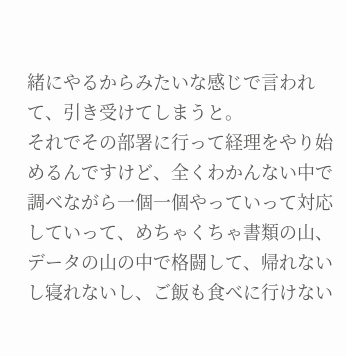緒にやるからみたいな感じで言われて、引き受けてしまうと。
それでその部署に行って経理をやり始めるんですけど、全くわかんない中で調べながら一個一個やっていって対応していって、めちゃくちゃ書類の山、データの山の中で格闘して、帰れないし寝れないし、ご飯も食べに行けない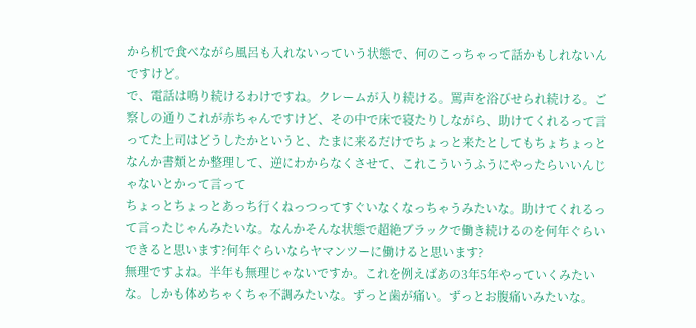から机で食べながら風呂も入れないっていう状態で、何のこっちゃって話かもしれないんですけど。
で、電話は鳴り続けるわけですね。クレームが入り続ける。罵声を浴びせられ続ける。ご察しの通りこれが赤ちゃんですけど、その中で床で寝たりしながら、助けてくれるって言ってた上司はどうしたかというと、たまに来るだけでちょっと来たとしてもちょちょっとなんか書類とか整理して、逆にわからなくさせて、これこういうふうにやったらいいんじゃないとかって言って
ちょっとちょっとあっち行くねっつってすぐいなくなっちゃうみたいな。助けてくれるって言ったじゃんみたいな。なんかそんな状態で超絶ブラックで働き続けるのを何年ぐらいできると思います?何年ぐらいならヤマンツーに働けると思います?
無理ですよね。半年も無理じゃないですか。これを例えばあの3年5年やっていくみたいな。しかも体めちゃくちゃ不調みたいな。ずっと歯が痛い。ずっとお腹痛いみたいな。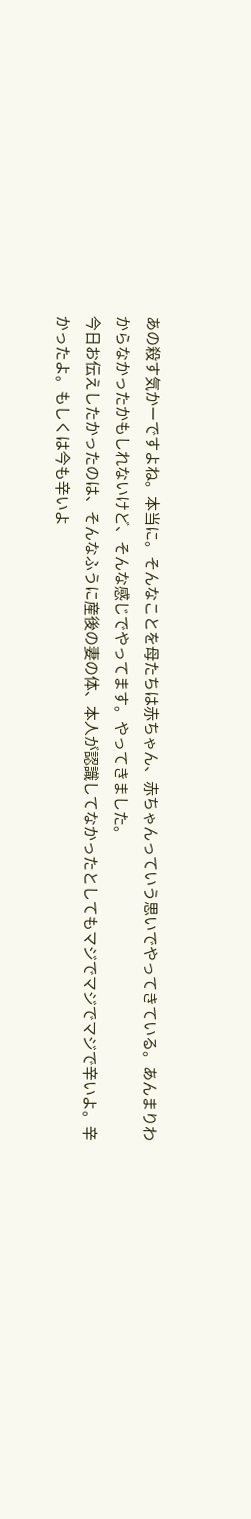あの殺す気かーですよね。本当に。そんなことを母たちは赤ちゃん、赤ちゃんっていう思いでやってきている。あんまりわからなかったかもしれないけど、そんな感じでやってます。やってきました。
今日お伝えしたかったのは、そんなふうに産後の妻の体、本人が認識してなかったとしてもマジでマジでマジで辛いよ。辛かったよ。もしくは今も辛いよ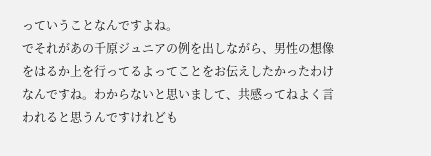っていうことなんですよね。
でそれがあの千原ジュニアの例を出しながら、男性の想像をはるか上を行ってるよってことをお伝えしたかったわけなんですね。わからないと思いまして、共感ってねよく言われると思うんですけれども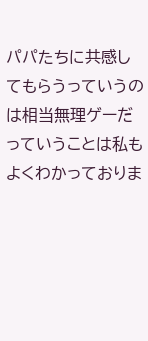パパたちに共感してもらうっていうのは相当無理ゲーだっていうことは私もよくわかっておりま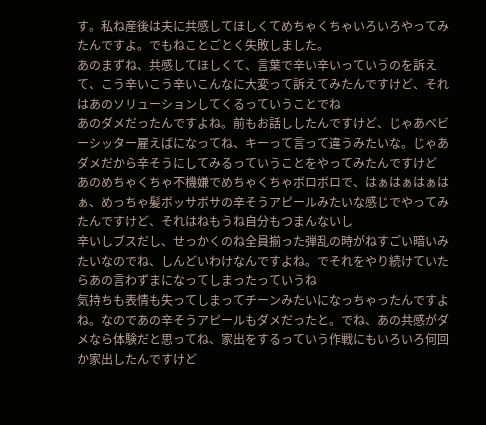す。私ね産後は夫に共感してほしくてめちゃくちゃいろいろやってみたんですよ。でもねことごとく失敗しました。
あのまずね、共感してほしくて、言葉で辛い辛いっていうのを訴えて、こう辛いこう辛いこんなに大変って訴えてみたんですけど、それはあのソリューションしてくるっていうことでね
あのダメだったんですよね。前もお話ししたんですけど、じゃあベビーシッター雇えばになってね、キーって言って違うみたいな。じゃあダメだから辛そうにしてみるっていうことをやってみたんですけど
あのめちゃくちゃ不機嫌でめちゃくちゃボロボロで、はぁはぁはぁはぁ、めっちゃ髪ボッサボサの辛そうアピールみたいな感じでやってみたんですけど、それはねもうね自分もつまんないし
辛いしブスだし、せっかくのね全員揃った弾乱の時がねすごい暗いみたいなのでね、しんどいわけなんですよね。でそれをやり続けていたらあの言わずまになってしまったっていうね
気持ちも表情も失ってしまってチーンみたいになっちゃったんですよね。なのであの辛そうアピールもダメだったと。でね、あの共感がダメなら体験だと思ってね、家出をするっていう作戦にもいろいろ何回か家出したんですけど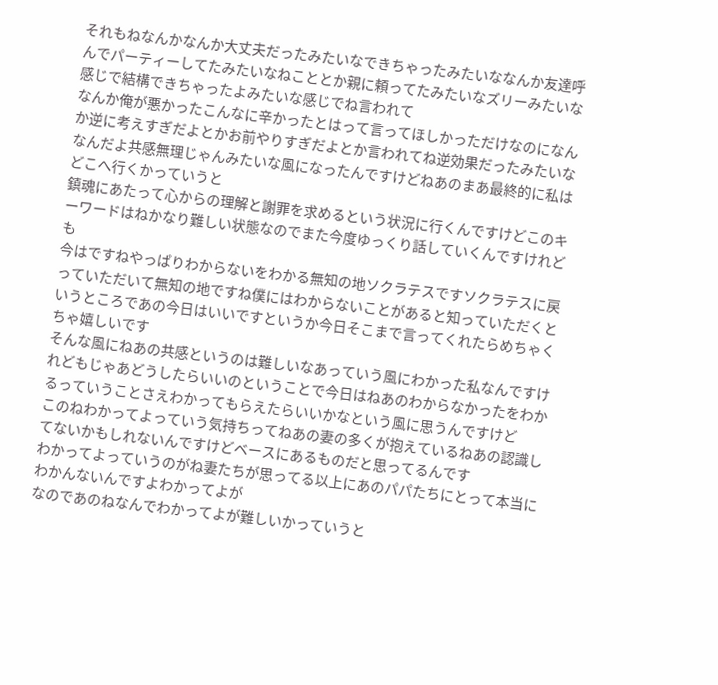それもねなんかなんか大丈夫だったみたいなできちゃったみたいななんか友達呼んでパーティーしてたみたいなねこととか親に頼ってたみたいなズリーみたいな感じで結構できちゃったよみたいな感じでね言われて
なんか俺が悪かったこんなに辛かったとはって言ってほしかっただけなのになんか逆に考えすぎだよとかお前やりすぎだよとか言われてね逆効果だったみたいな
なんだよ共感無理じゃんみたいな風になったんですけどねあのまあ最終的に私はどこへ行くかっていうと
鎮魂にあたって心からの理解と謝罪を求めるという状況に行くんですけどこのキーワードはねかなり難しい状態なのでまた今度ゆっくり話していくんですけれども
今はですねやっぱりわからないをわかる無知の地ソクラテスですソクラテスに戻っていただいて無知の地ですね僕にはわからないことがあると知っていただくというところであの今日はいいですというか今日そこまで言ってくれたらめちゃくちゃ嬉しいです
そんな風にねあの共感というのは難しいなあっていう風にわかった私なんですけれどもじゃあどうしたらいいのということで今日はねあのわからなかったをわかるっていうことさえわかってもらえたらいいかなという風に思うんですけど
このねわかってよっていう気持ちってねあの妻の多くが抱えているねあの認識してないかもしれないんですけどベースにあるものだと思ってるんです
わかってよっていうのがね妻たちが思ってる以上にあのパパたちにとって本当にわかんないんですよわかってよが
なのであのねなんでわかってよが難しいかっていうと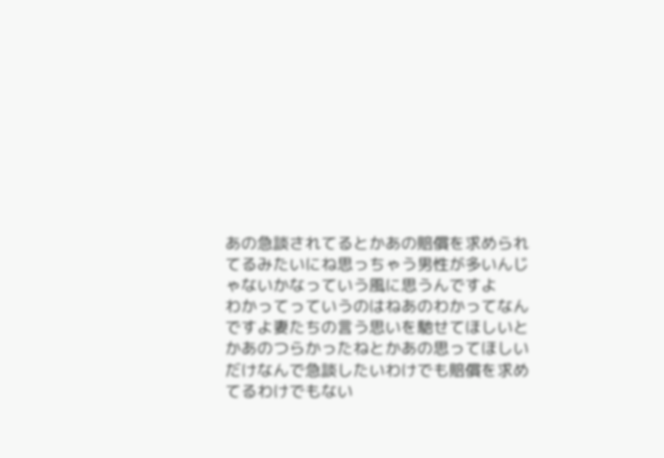あの急談されてるとかあの賠償を求められてるみたいにね思っちゃう男性が多いんじゃないかなっていう風に思うんですよ
わかってっていうのはねあのわかってなんですよ妻たちの言う思いを馳せてほしいとかあのつらかったねとかあの思ってほしいだけなんで急談したいわけでも賠償を求めてるわけでもない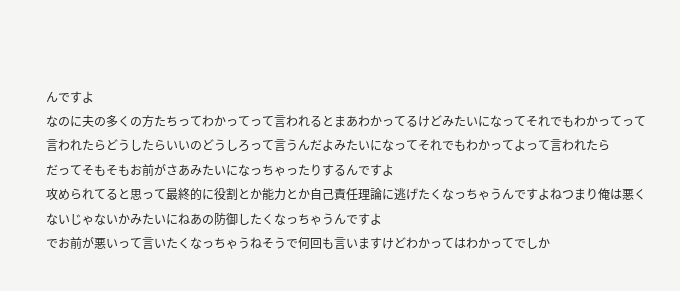んですよ
なのに夫の多くの方たちってわかってって言われるとまあわかってるけどみたいになってそれでもわかってって言われたらどうしたらいいのどうしろって言うんだよみたいになってそれでもわかってよって言われたら
だってそもそもお前がさあみたいになっちゃったりするんですよ
攻められてると思って最終的に役割とか能力とか自己責任理論に逃げたくなっちゃうんですよねつまり俺は悪くないじゃないかみたいにねあの防御したくなっちゃうんですよ
でお前が悪いって言いたくなっちゃうねそうで何回も言いますけどわかってはわかってでしか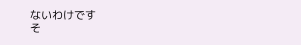ないわけです
そ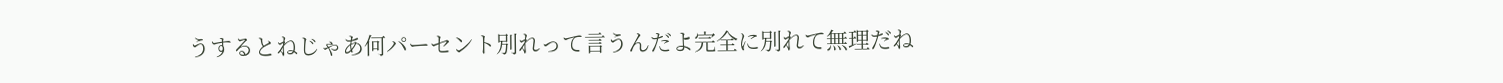うするとねじゃあ何パーセント別れって言うんだよ完全に別れて無理だね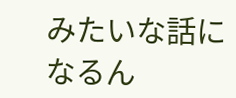みたいな話になるん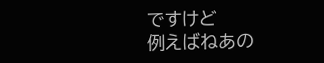ですけど
例えばねあの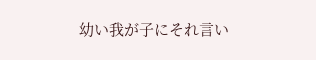幼い我が子にそれ言い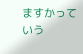ますかっていう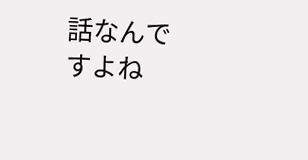話なんですよね